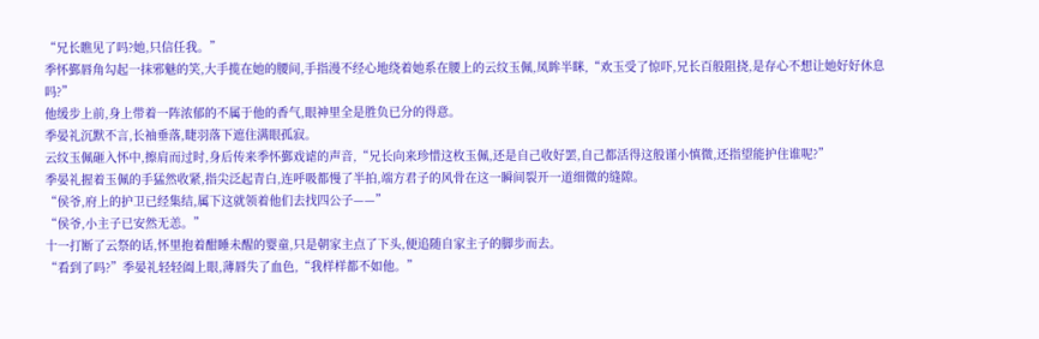“兄长瞧见了吗?她,只信任我。”
季怀鄞唇角勾起一抹邪魅的笑,大手揽在她的腰间,手指漫不经心地绕着她系在腰上的云纹玉佩,凤眸半眯,“欢玉受了惊吓,兄长百般阻挠,是存心不想让她好好休息吗?”
他缓步上前,身上带着一阵浓郁的不属于他的香气,眼神里全是胜负已分的得意。
季晏礼沉默不言,长袖垂落,睫羽落下遮住满眼孤寂。
云纹玉佩砸入怀中,擦肩而过时,身后传来季怀鄞戏谑的声音,“兄长向来珍惜这枚玉佩,还是自己收好罢,自己都活得这般谨小慎微,还指望能护住谁呢?”
季晏礼握着玉佩的手猛然收紧,指尖泛起青白,连呼吸都慢了半拍,端方君子的风骨在这一瞬间裂开一道细微的缝隙。
“侯爷,府上的护卫已经集结,属下这就领着他们去找四公子——”
“侯爷,小主子已安然无恙。”
十一打断了云祭的话,怀里抱着酣睡未醒的婴童,只是朝家主点了下头,便追随自家主子的脚步而去。
“看到了吗?”季晏礼轻轻阖上眼,薄唇失了血色,“我样样都不如他。”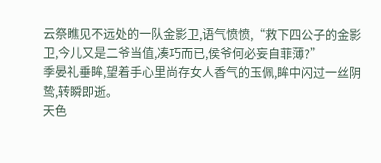云祭瞧见不远处的一队金影卫,语气愤愤,“救下四公子的金影卫,今儿又是二爷当值,凑巧而已,侯爷何必妄自菲薄?”
季晏礼垂眸,望着手心里尚存女人香气的玉佩,眸中闪过一丝阴鸷,转瞬即逝。
天色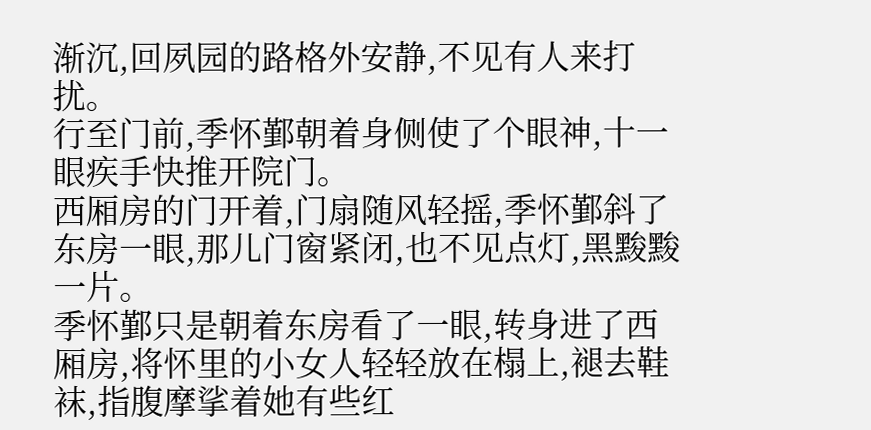渐沉,回夙园的路格外安静,不见有人来打扰。
行至门前,季怀鄞朝着身侧使了个眼神,十一眼疾手快推开院门。
西厢房的门开着,门扇随风轻摇,季怀鄞斜了东房一眼,那儿门窗紧闭,也不见点灯,黑黢黢一片。
季怀鄞只是朝着东房看了一眼,转身进了西厢房,将怀里的小女人轻轻放在榻上,褪去鞋袜,指腹摩挲着她有些红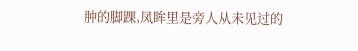肿的脚踝,凤眸里是旁人从未见过的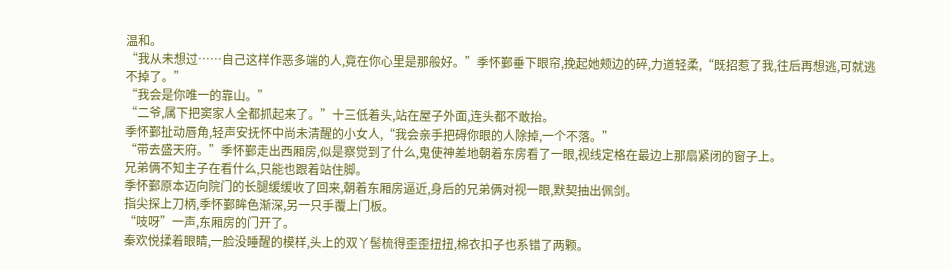温和。
“我从未想过……自己这样作恶多端的人,竟在你心里是那般好。”季怀鄞垂下眼帘,挽起她颊边的碎,力道轻柔,“既招惹了我,往后再想逃,可就逃不掉了。”
“我会是你唯一的靠山。”
“二爷,属下把窦家人全都抓起来了。”十三低着头,站在屋子外面,连头都不敢抬。
季怀鄞扯动唇角,轻声安抚怀中尚未清醒的小女人,“我会亲手把碍你眼的人除掉,一个不落。”
“带去盛天府。”季怀鄞走出西厢房,似是察觉到了什么,鬼使神差地朝着东房看了一眼,视线定格在最边上那扇紧闭的窗子上。
兄弟俩不知主子在看什么,只能也跟着站住脚。
季怀鄞原本迈向院门的长腿缓缓收了回来,朝着东厢房逼近,身后的兄弟俩对视一眼,默契抽出佩剑。
指尖探上刀柄,季怀鄞眸色渐深,另一只手覆上门板。
“吱呀”一声,东厢房的门开了。
秦欢悦揉着眼睛,一脸没睡醒的模样,头上的双丫髻梳得歪歪扭扭,棉衣扣子也系错了两颗。